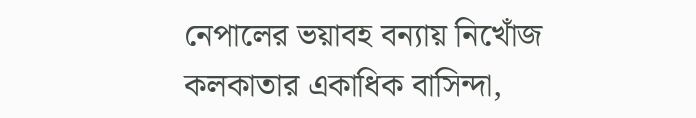নেপালের ভয়াবহ বন্যায় নিখোঁজ কলকাতার একাধিক বাসিন্দা,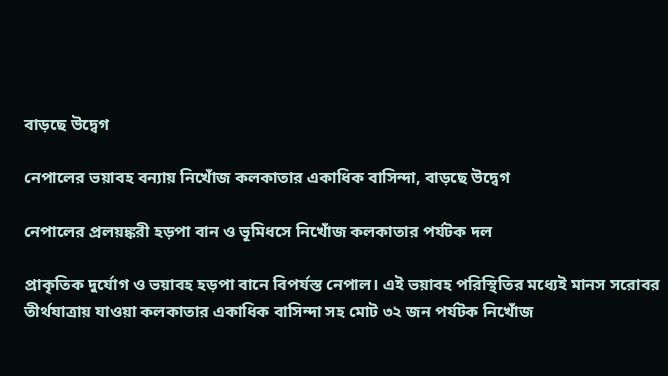বাড়ছে উদ্বেগ

নেপালের ভয়াবহ বন্যায় নিখোঁজ কলকাতার একাধিক বাসিন্দা, বাড়ছে উদ্বেগ

নেপালের প্রলয়ঙ্করী হড়পা বান ও ভূমিধসে নিখোঁজ কলকাতার পর্যটক দল

প্রাকৃতিক দুর্যোগ ও ভয়াবহ হড়পা বানে বিপর্যস্ত নেপাল। এই ভয়াবহ পরিস্থিতির মধ্যেই মানস সরোবর তীর্থযাত্রায় যাওয়া কলকাতার একাধিক বাসিন্দা সহ মোট ৩২ জন পর্যটক নিখোঁজ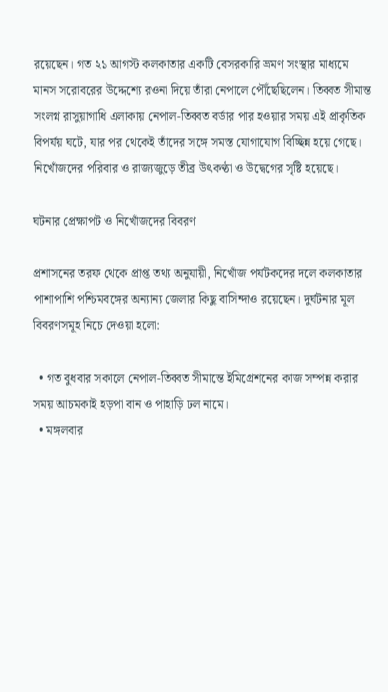রয়েছেন। গত ২১ আগস্ট কলকাতার একটি বেসরকারি ভ্রমণ সংস্থার মাধ্যমে মানস সরোবরের উদ্দেশ্যে রওনা দিয়ে তাঁরা নেপালে পৌঁছেছিলেন। তিব্বত সীমান্ত সংলগ্ন রাসুয়াগাধি এলাকায় নেপাল-তিব্বত বর্ডার পার হওয়ার সময় এই প্রাকৃতিক বিপর্যয় ঘটে, যার পর থেকেই তাঁদের সঙ্গে সমস্ত যোগাযোগ বিচ্ছিন্ন হয়ে গেছে। নিখোঁজদের পরিবার ও রাজ্যজুড়ে তীব্র উৎকণ্ঠা ও উদ্বেগের সৃষ্টি হয়েছে।

ঘটনার প্রেক্ষাপট ও নিখোঁজদের বিবরণ

প্রশাসনের তরফ থেকে প্রাপ্ত তথ্য অনুযায়ী, নিখোঁজ পর্যটকদের দলে কলকাতার পাশাপাশি পশ্চিমবঙ্গের অন্যান্য জেলার কিছু বাসিন্দাও রয়েছেন। দুর্ঘটনার মূল বিবরণসমূহ নিচে দেওয়া হলো:

  • গত বুধবার সকালে নেপাল-তিব্বত সীমান্তে ইমিগ্রেশনের কাজ সম্পন্ন করার সময় আচমকাই হড়পা বান ও পাহাড়ি ঢল নামে।
  • মঙ্গলবার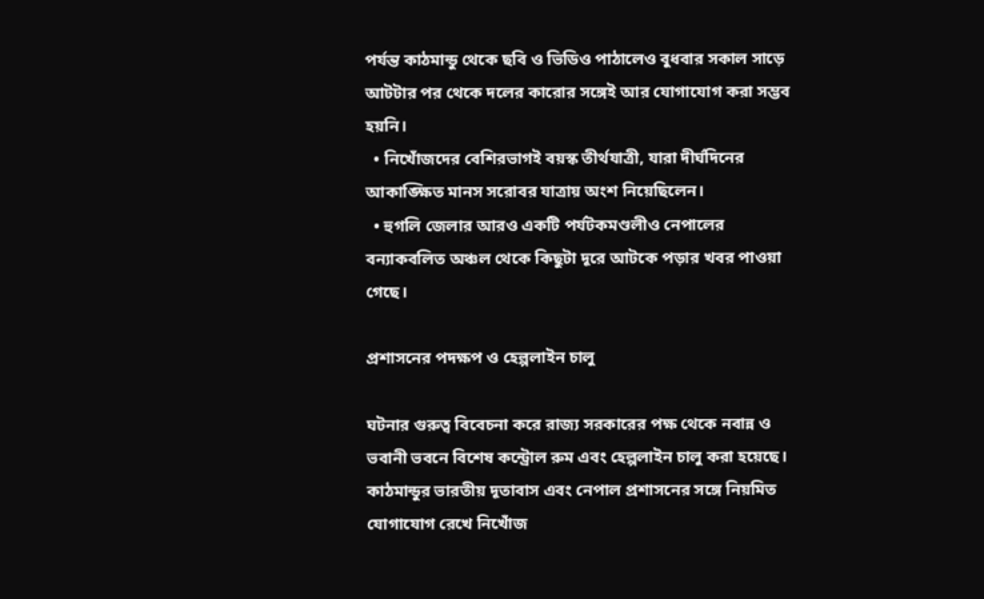পর্যন্ত কাঠমান্ডু থেকে ছবি ও ভিডিও পাঠালেও বুধবার সকাল সাড়ে আটটার পর থেকে দলের কারোর সঙ্গেই আর যোগাযোগ করা সম্ভব হয়নি।
  • নিখোঁজদের বেশিরভাগই বয়স্ক তীর্থযাত্রী, যারা দীর্ঘদিনের আকাঙ্ক্ষিত মানস সরোবর যাত্রায় অংশ নিয়েছিলেন।
  • হুগলি জেলার আরও একটি পর্যটকমণ্ডলীও নেপালের বন্যাকবলিত অঞ্চল থেকে কিছুটা দূরে আটকে পড়ার খবর পাওয়া গেছে।

প্রশাসনের পদক্ষপ ও হেল্পলাইন চালু

ঘটনার গুরুত্ব বিবেচনা করে রাজ্য সরকারের পক্ষ থেকে নবান্ন ও ভবানী ভবনে বিশেষ কন্ট্রোল রুম এবং হেল্পলাইন চালু করা হয়েছে। কাঠমান্ডুর ভারতীয় দূতাবাস এবং নেপাল প্রশাসনের সঙ্গে নিয়মিত যোগাযোগ রেখে নিখোঁজ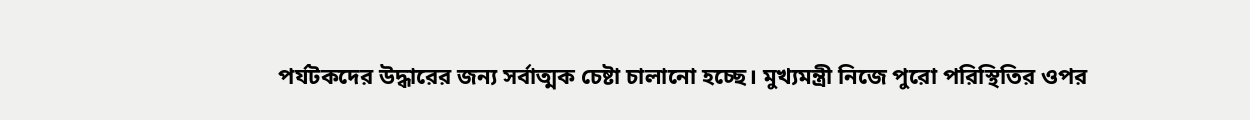পর্যটকদের উদ্ধারের জন্য সর্বাত্মক চেষ্টা চালানো হচ্ছে। মুখ্যমন্ত্রী নিজে পুরো পরিস্থিতির ওপর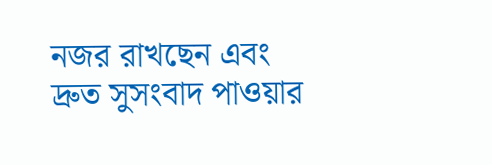নজর রাখছেন এবং দ্রুত সুসংবাদ পাওয়ার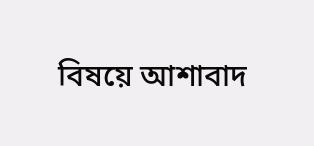বিষয়ে আশাবাদ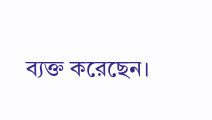ব্যক্ত করেছেন।